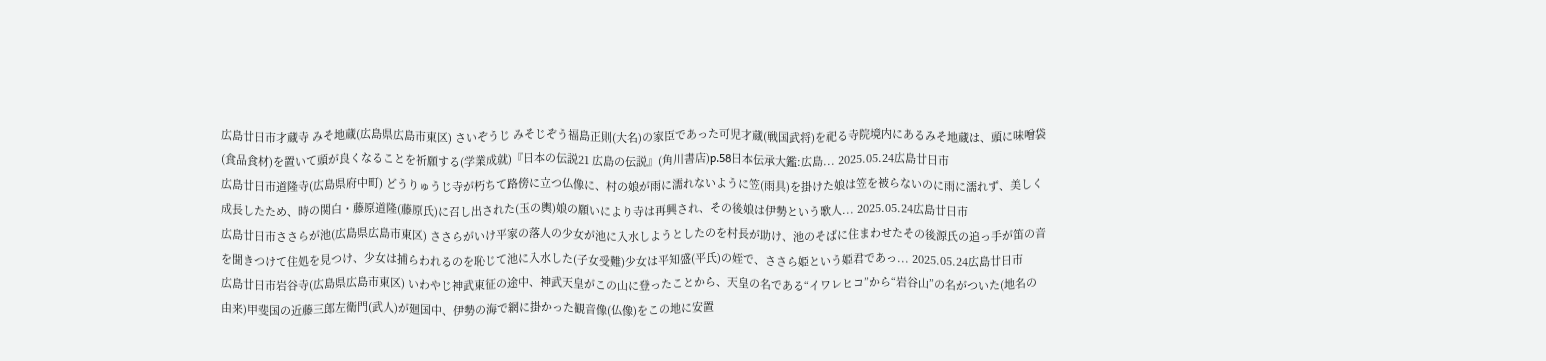広島廿日市才蔵寺 みそ地蔵(広島県広島市東区) さいぞうじ みそじぞう福島正則(大名)の家臣であった可児才蔵(戦国武将)を祀る寺院境内にあるみそ地蔵は、頭に味噌袋(食品食材)を置いて頭が良くなることを祈願する(学業成就)『日本の伝説21 広島の伝説』(角川書店)p.58日本伝承大鑑:広島... 2025.05.24広島廿日市
広島廿日市道隆寺(広島県府中町) どうりゅうじ寺が朽ちて路傍に立つ仏像に、村の娘が雨に濡れないように笠(雨具)を掛けた娘は笠を被らないのに雨に濡れず、美しく成長したため、時の関白・藤原道隆(藤原氏)に召し出された(玉の輿)娘の願いにより寺は再興され、その後娘は伊勢という歌人... 2025.05.24広島廿日市
広島廿日市ささらが池(広島県広島市東区) ささらがいけ平家の落人の少女が池に入水しようとしたのを村長が助け、池のそばに住まわせたその後源氏の追っ手が笛の音を聞きつけて住処を見つけ、少女は捕らわれるのを恥じて池に入水した(子女受難)少女は平知盛(平氏)の姪で、ささら姫という姫君であっ... 2025.05.24広島廿日市
広島廿日市岩谷寺(広島県広島市東区) いわやじ神武東征の途中、神武天皇がこの山に登ったことから、天皇の名である“イワレヒコ”から“岩谷山”の名がついた(地名の由来)甲斐国の近藤三郎左衛門(武人)が廻国中、伊勢の海で網に掛かった観音像(仏像)をこの地に安置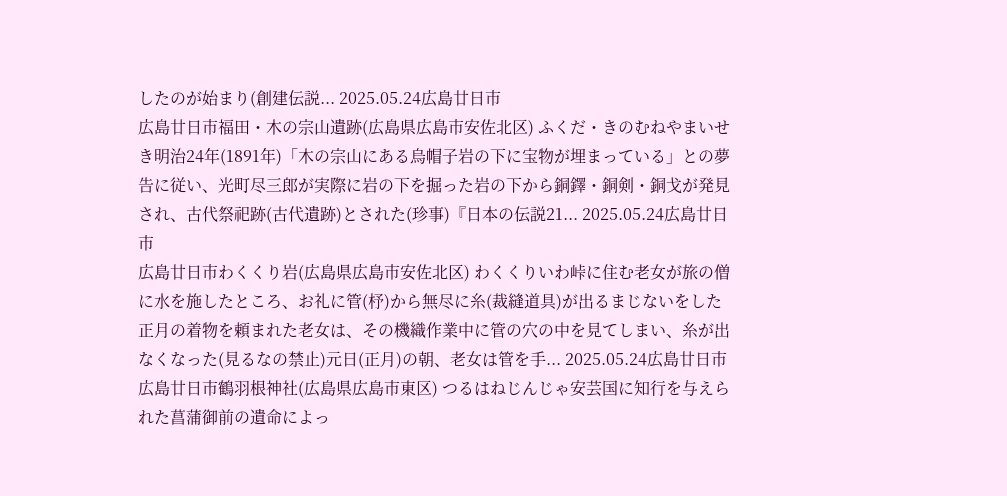したのが始まり(創建伝説... 2025.05.24広島廿日市
広島廿日市福田・木の宗山遺跡(広島県広島市安佐北区) ふくだ・きのむねやまいせき明治24年(1891年)「木の宗山にある烏帽子岩の下に宝物が埋まっている」との夢告に従い、光町尽三郎が実際に岩の下を掘った岩の下から銅鐸・銅剣・銅戈が発見され、古代祭祀跡(古代遺跡)とされた(珍事)『日本の伝説21... 2025.05.24広島廿日市
広島廿日市わくくり岩(広島県広島市安佐北区) わくくりいわ峠に住む老女が旅の僧に水を施したところ、お礼に管(杼)から無尽に糸(裁縫道具)が出るまじないをした正月の着物を頼まれた老女は、その機織作業中に管の穴の中を見てしまい、糸が出なくなった(見るなの禁止)元日(正月)の朝、老女は管を手... 2025.05.24広島廿日市
広島廿日市鶴羽根神社(広島県広島市東区) つるはねじんじゃ安芸国に知行を与えられた菖蒲御前の遺命によっ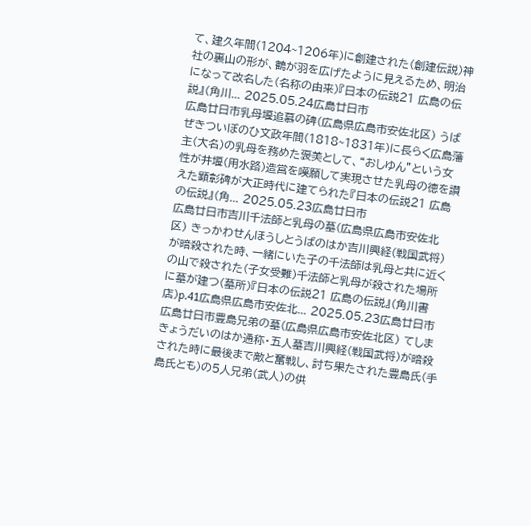て、建久年間(1204~1206年)に創建された(創建伝説)神社の裏山の形が、鶴が羽を広げたように見えるため、明治になって改名した(名称の由来)『日本の伝説21 広島の伝説』(角川... 2025.05.24広島廿日市
広島廿日市乳母堰追慕の碑(広島県広島市安佐北区) うばぜきついぼのひ文政年間(1818~1831年)に長らく広島藩主(大名)の乳母を務めた褒美として、“おしゆん”という女性が井堰(用水路)造営を嘆願して実現させた乳母の徳を讃えた顕彰碑が大正時代に建てられた『日本の伝説21 広島の伝説』(角... 2025.05.23広島廿日市
広島廿日市吉川千法師と乳母の墓(広島県広島市安佐北区) きっかわせんほうしとうばのはか吉川興経(戦国武将)が暗殺された時、一緒にいた子の千法師は乳母と共に近くの山で殺された(子女受難)千法師と乳母が殺された場所に墓が建つ(墓所)『日本の伝説21 広島の伝説』(角川書店)p.41広島県広島市安佐北... 2025.05.23広島廿日市
広島廿日市豊島兄弟の墓(広島県広島市安佐北区) てしまきょうだいのはか通称・五人墓吉川興経(戦国武将)が暗殺された時に最後まで敵と奮戦し、討ち果たされた豊島氏(手島氏とも)の5人兄弟(武人)の供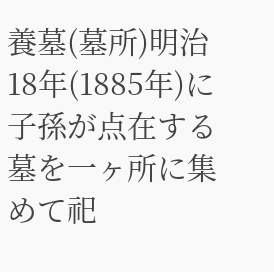養墓(墓所)明治18年(1885年)に子孫が点在する墓を一ヶ所に集めて祀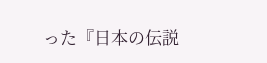った『日本の伝説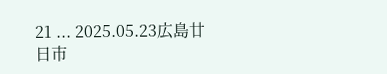21 ... 2025.05.23広島廿日市